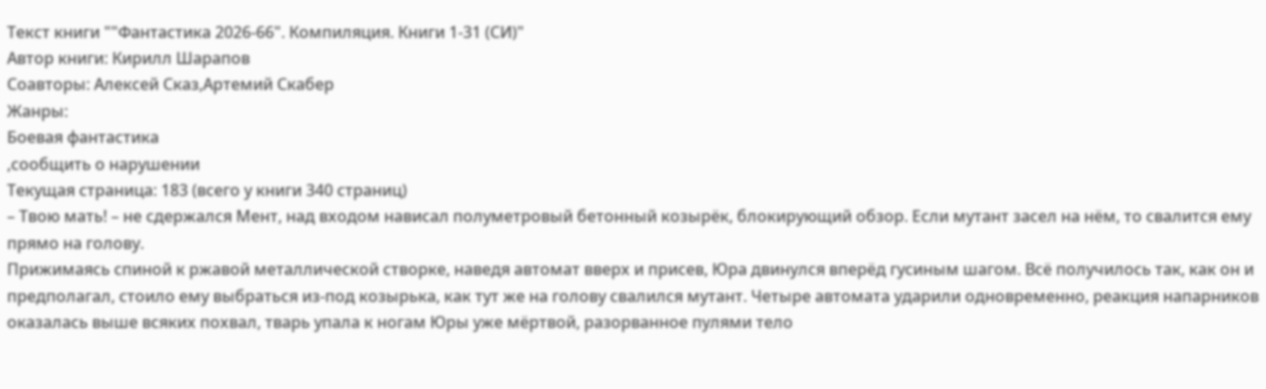Текст книги ""Фантастика 2026-66". Компиляция. Книги 1-31 (СИ)"
Автор книги: Кирилл Шарапов
Соавторы: Алексей Сказ,Артемий Скабер
Жанры:
Боевая фантастика
,сообщить о нарушении
Текущая страница: 183 (всего у книги 340 страниц)
– Твою мать! – не сдержался Мент, над входом нависал полуметровый бетонный козырёк, блокирующий обзор. Если мутант засел на нём, то свалится ему прямо на голову.
Прижимаясь спиной к ржавой металлической створке, наведя автомат вверх и присев, Юра двинулся вперёд гусиным шагом. Всё получилось так, как он и предполагал, стоило ему выбраться из-под козырька, как тут же на голову свалился мутант. Четыре автомата ударили одновременно, реакция напарников оказалась выше всяких похвал, тварь упала к ногам Юры уже мёртвой, разорванное пулями тело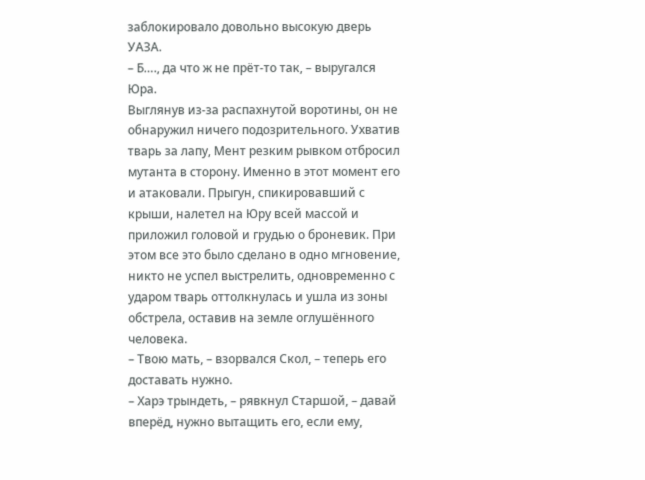заблокировало довольно высокую дверь УАЗА.
– Б…., да что ж не прёт-то так, – выругался Юра.
Выглянув из-за распахнутой воротины, он не обнаружил ничего подозрительного. Ухватив тварь за лапу, Мент резким рывком отбросил мутанта в сторону. Именно в этот момент его и атаковали. Прыгун, спикировавший с крыши, налетел на Юру всей массой и приложил головой и грудью о броневик. При этом все это было сделано в одно мгновение, никто не успел выстрелить, одновременно с ударом тварь оттолкнулась и ушла из зоны обстрела, оставив на земле оглушённого человека.
– Твою мать, – взорвался Скол, – теперь его доставать нужно.
– Харэ трындеть, – рявкнул Старшой, – давай вперёд, нужно вытащить его, если ему,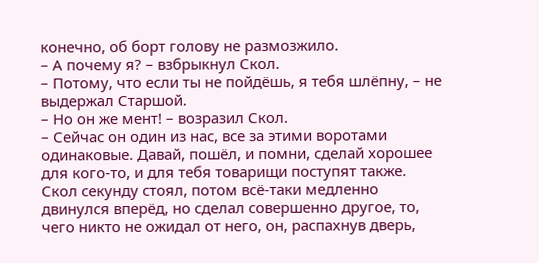конечно, об борт голову не размозжило.
– А почему я? – взбрыкнул Скол.
– Потому, что если ты не пойдёшь, я тебя шлёпну, – не выдержал Старшой.
– Но он же мент! – возразил Скол.
– Сейчас он один из нас, все за этими воротами одинаковые. Давай, пошёл, и помни, сделай хорошее для кого-то, и для тебя товарищи поступят также.
Скол секунду стоял, потом всё-таки медленно двинулся вперёд, но сделал совершенно другое, то, чего никто не ожидал от него, он, распахнув дверь,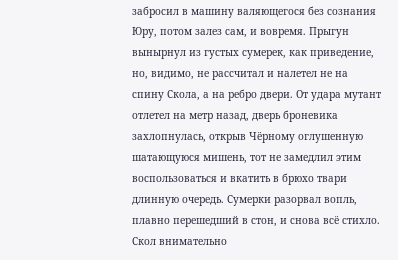забросил в машину валяющегося без сознания Юру, потом залез сам, и вовремя. Прыгун вынырнул из густых сумерек, как приведение, но, видимо, не рассчитал и налетел не на спину Скола, а на ребро двери. От удара мутант отлетел на метр назад, дверь броневика захлопнулась, открыв Чёрному оглушенную шатающуюся мишень, тот не замедлил этим воспользоваться и вкатить в брюхо твари длинную очередь. Сумерки разорвал вопль, плавно перешедший в стон, и снова всё стихло. Скол внимательно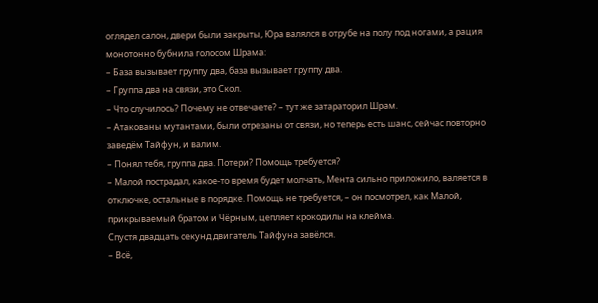оглядел салон, двери были закрыты, Юра валялся в отрубе на полу под ногами, а рация монотонно бубнила голосом Шрама:
– База вызывает группу два, база вызывает группу два.
– Группа два на связи, это Скол.
– Что случилось? Почему не отвечаете? – тут же затараторил Шрам.
– Атакованы мутантами, были отрезаны от связи, но теперь есть шанс, сейчас повторно заведём Тайфун, и валим.
– Понял тебя, группа два. Потери? Помощь требуется?
– Малой пострадал, какое-то время будет молчать, Мента сильно приложило, валяется в отключке, остальные в порядке. Помощь не требуется, – он посмотрел, как Малой, прикрываемый братом и Чёрным, цепляет крокодилы на клейма.
Спустя двадцать секунд двигатель Тайфуна завёлся.
– Всё,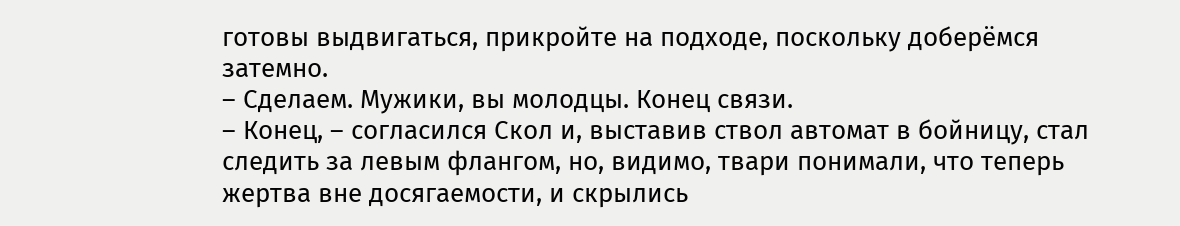готовы выдвигаться, прикройте на подходе, поскольку доберёмся затемно.
– Сделаем. Мужики, вы молодцы. Конец связи.
– Конец, – согласился Скол и, выставив ствол автомат в бойницу, стал следить за левым флангом, но, видимо, твари понимали, что теперь жертва вне досягаемости, и скрылись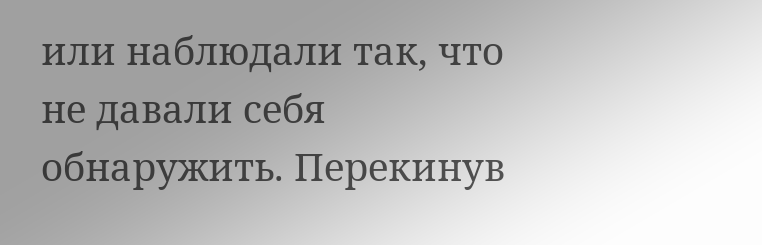или наблюдали так, что не давали себя обнаружить. Перекинув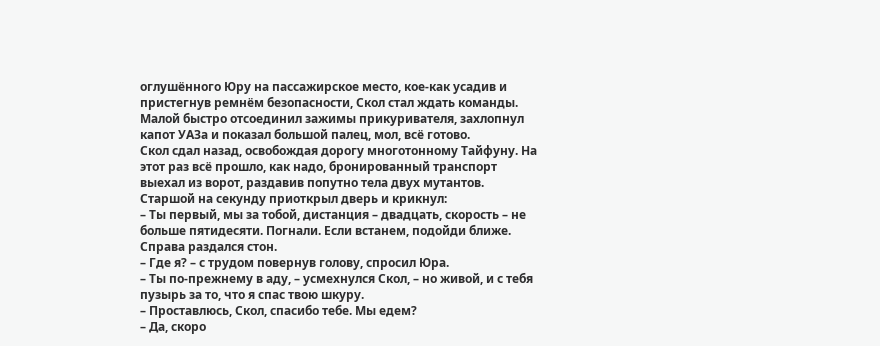оглушённого Юру на пассажирское место, кое-как усадив и пристегнув ремнём безопасности, Скол стал ждать команды. Малой быстро отсоединил зажимы прикуривателя, захлопнул капот УАЗа и показал большой палец, мол, всё готово.
Скол сдал назад, освобождая дорогу многотонному Тайфуну. На этот раз всё прошло, как надо, бронированный транспорт выехал из ворот, раздавив попутно тела двух мутантов. Старшой на секунду приоткрыл дверь и крикнул:
– Ты первый, мы за тобой, дистанция – двадцать, скорость – не больше пятидесяти. Погнали. Если встанем, подойди ближе.
Справа раздался стон.
– Где я? – с трудом повернув голову, спросил Юра.
– Ты по-прежнему в аду, – усмехнулся Скол, – но живой, и с тебя пузырь за то, что я спас твою шкуру.
– Проставлюсь, Скол, спасибо тебе. Мы едем?
– Да, скоро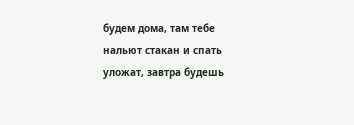будем дома, там тебе нальют стакан и спать уложат, завтра будешь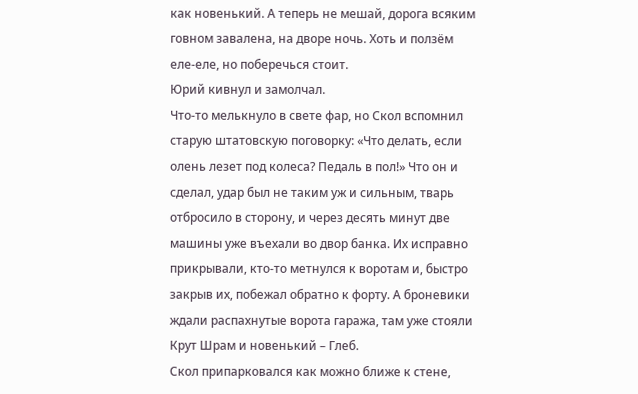как новенький. А теперь не мешай, дорога всяким говном завалена, на дворе ночь. Хоть и ползём еле-еле, но поберечься стоит.
Юрий кивнул и замолчал.
Что-то мелькнуло в свете фар, но Скол вспомнил старую штатовскую поговорку: «Что делать, если олень лезет под колеса? Педаль в пол!» Что он и сделал, удар был не таким уж и сильным, тварь отбросило в сторону, и через десять минут две машины уже въехали во двор банка. Их исправно прикрывали, кто-то метнулся к воротам и, быстро закрыв их, побежал обратно к форту. А броневики ждали распахнутые ворота гаража, там уже стояли Крут Шрам и новенький – Глеб.
Скол припарковался как можно ближе к стене,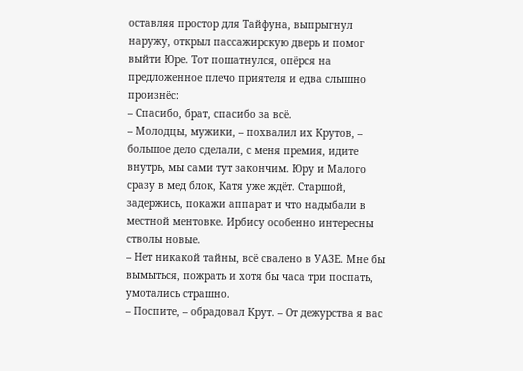оставляя простор для Тайфуна, выпрыгнул наружу, открыл пассажирскую дверь и помог выйти Юре. Тот пошатнулся, опёрся на предложенное плечо приятеля и едва слышно произнёс:
– Спасибо, брат, спасибо за всё.
– Молодцы, мужики, – похвалил их Крутов, – большое дело сделали, с меня премия, идите внутрь, мы сами тут закончим. Юру и Малого сразу в мед блок, Катя уже ждёт. Старшой, задержись, покажи аппарат и что надыбали в местной ментовке. Ирбису особенно интересны стволы новые.
– Нет никакой тайны, всё свалено в УАЗЕ. Мне бы вымыться, пожрать и хотя бы часа три поспать, умотались страшно.
– Поспите, – обрадовал Крут. – От дежурства я вас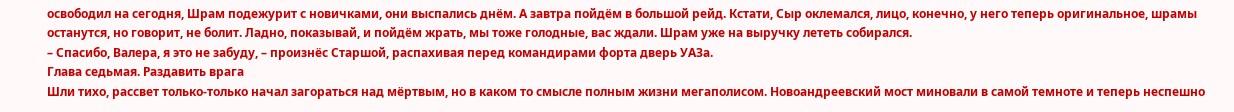освободил на сегодня, Шрам подежурит с новичками, они выспались днём. А завтра пойдём в большой рейд. Кстати, Сыр оклемался, лицо, конечно, у него теперь оригинальное, шрамы останутся, но говорит, не болит. Ладно, показывай, и пойдём жрать, мы тоже голодные, вас ждали. Шрам уже на выручку лететь собирался.
– Спасибо, Валера, я это не забуду, – произнёс Старшой, распахивая перед командирами форта дверь УАЗа.
Глава седьмая. Раздавить врага
Шли тихо, рассвет только-только начал загораться над мёртвым, но в каком то смысле полным жизни мегаполисом. Новоандреевский мост миновали в самой темноте и теперь неспешно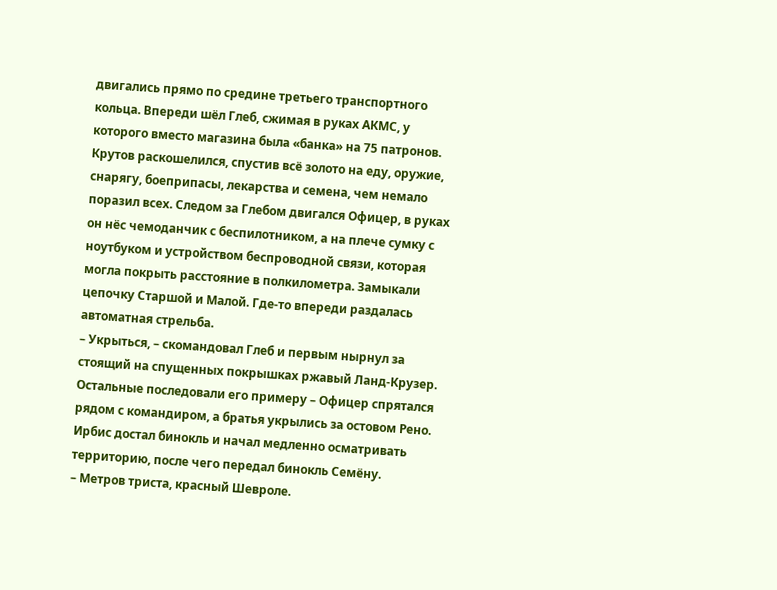двигались прямо по средине третьего транспортного кольца. Впереди шёл Глеб, сжимая в руках АКМС, у которого вместо магазина была «банка» на 75 патронов. Крутов раскошелился, спустив всё золото на еду, оружие, снарягу, боеприпасы, лекарства и семена, чем немало поразил всех. Следом за Глебом двигался Офицер, в руках он нёс чемоданчик с беспилотником, а на плече сумку с ноутбуком и устройством беспроводной связи, которая могла покрыть расстояние в полкилометра. Замыкали цепочку Старшой и Малой. Где-то впереди раздалась автоматная стрельба.
– Укрыться, – скомандовал Глеб и первым нырнул за стоящий на спущенных покрышках ржавый Ланд-Крузер.
Остальные последовали его примеру – Офицер спрятался рядом с командиром, а братья укрылись за остовом Рено. Ирбис достал бинокль и начал медленно осматривать территорию, после чего передал бинокль Семёну.
– Метров триста, красный Шевроле.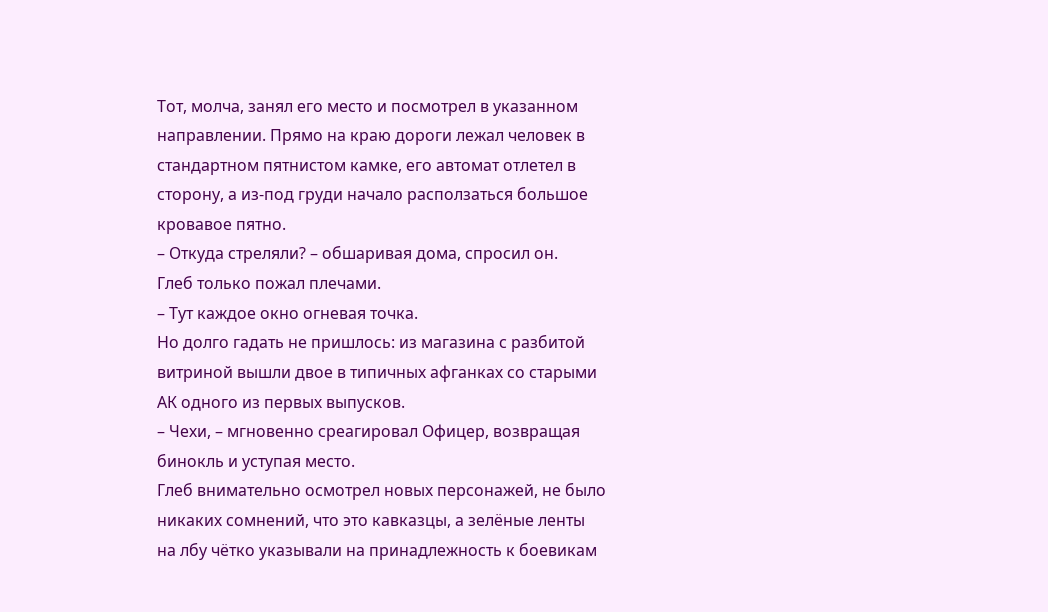Тот, молча, занял его место и посмотрел в указанном направлении. Прямо на краю дороги лежал человек в стандартном пятнистом камке, его автомат отлетел в сторону, а из-под груди начало расползаться большое кровавое пятно.
– Откуда стреляли? – обшаривая дома, спросил он.
Глеб только пожал плечами.
– Тут каждое окно огневая точка.
Но долго гадать не пришлось: из магазина с разбитой витриной вышли двое в типичных афганках со старыми АК одного из первых выпусков.
– Чехи, – мгновенно среагировал Офицер, возвращая бинокль и уступая место.
Глеб внимательно осмотрел новых персонажей, не было никаких сомнений, что это кавказцы, а зелёные ленты на лбу чётко указывали на принадлежность к боевикам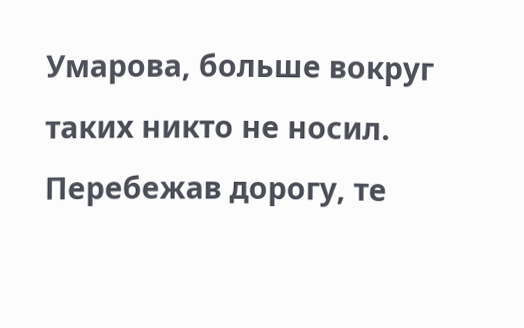Умарова, больше вокруг таких никто не носил. Перебежав дорогу, те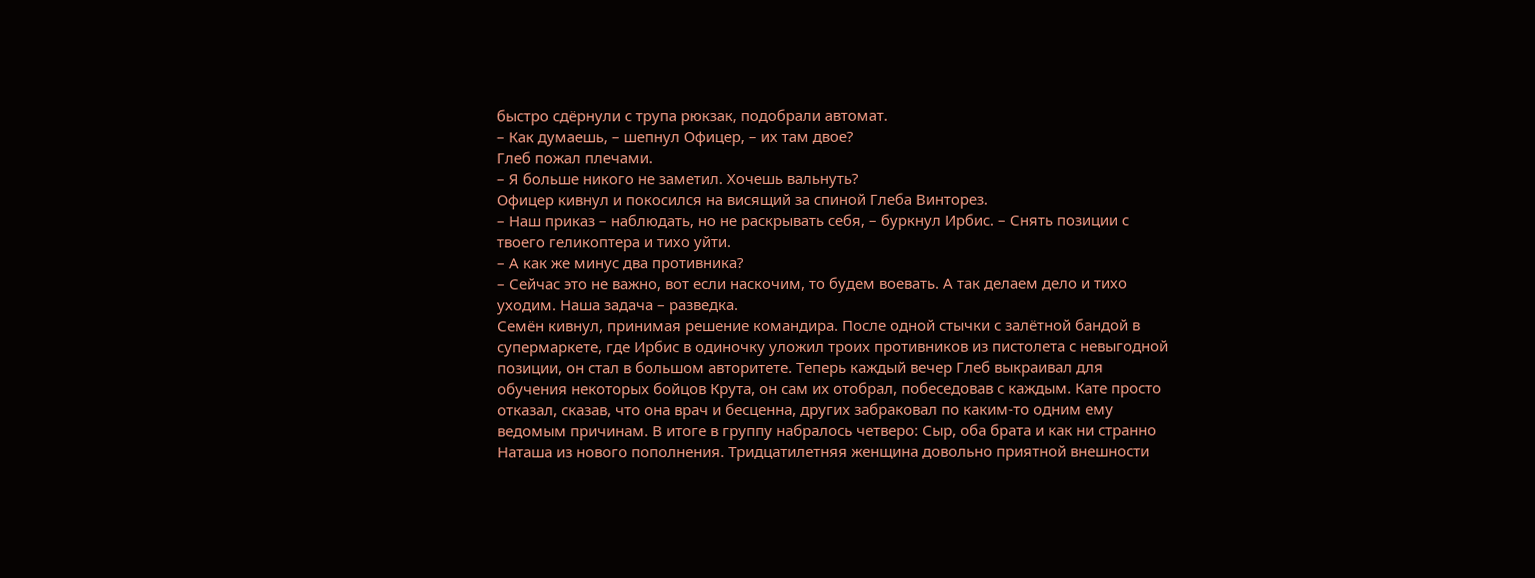быстро сдёрнули с трупа рюкзак, подобрали автомат.
– Как думаешь, – шепнул Офицер, – их там двое?
Глеб пожал плечами.
– Я больше никого не заметил. Хочешь вальнуть?
Офицер кивнул и покосился на висящий за спиной Глеба Винторез.
– Наш приказ – наблюдать, но не раскрывать себя, – буркнул Ирбис. – Снять позиции с твоего геликоптера и тихо уйти.
– А как же минус два противника?
– Сейчас это не важно, вот если наскочим, то будем воевать. А так делаем дело и тихо уходим. Наша задача – разведка.
Семён кивнул, принимая решение командира. После одной стычки с залётной бандой в супермаркете, где Ирбис в одиночку уложил троих противников из пистолета с невыгодной позиции, он стал в большом авторитете. Теперь каждый вечер Глеб выкраивал для обучения некоторых бойцов Крута, он сам их отобрал, побеседовав с каждым. Кате просто отказал, сказав, что она врач и бесценна, других забраковал по каким-то одним ему ведомым причинам. В итоге в группу набралось четверо: Сыр, оба брата и как ни странно Наташа из нового пополнения. Тридцатилетняя женщина довольно приятной внешности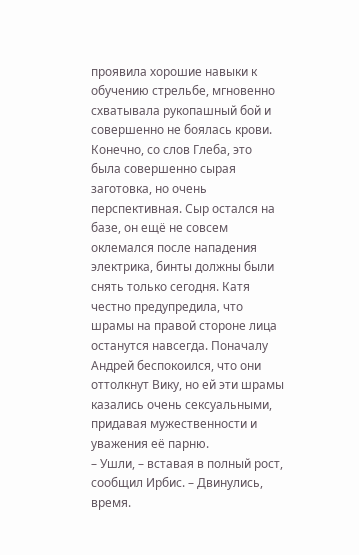проявила хорошие навыки к обучению стрельбе, мгновенно схватывала рукопашный бой и совершенно не боялась крови. Конечно, со слов Глеба, это была совершенно сырая заготовка, но очень перспективная. Сыр остался на базе, он ещё не совсем оклемался после нападения электрика, бинты должны были снять только сегодня. Катя честно предупредила, что шрамы на правой стороне лица останутся навсегда. Поначалу Андрей беспокоился, что они оттолкнут Вику, но ей эти шрамы казались очень сексуальными, придавая мужественности и уважения её парню.
– Ушли, – вставая в полный рост, сообщил Ирбис. – Двинулись, время.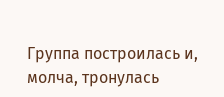Группа построилась и, молча, тронулась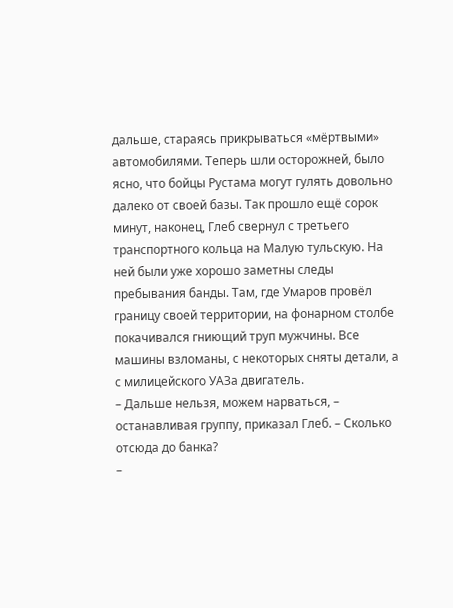дальше, стараясь прикрываться «мёртвыми» автомобилями. Теперь шли осторожней, было ясно, что бойцы Рустама могут гулять довольно далеко от своей базы. Так прошло ещё сорок минут, наконец, Глеб свернул с третьего транспортного кольца на Малую тульскую. На ней были уже хорошо заметны следы пребывания банды. Там, где Умаров провёл границу своей территории, на фонарном столбе покачивался гниющий труп мужчины. Все машины взломаны, с некоторых сняты детали, а с милицейского УАЗа двигатель.
– Дальше нельзя, можем нарваться, – останавливая группу, приказал Глеб. – Сколько отсюда до банка?
–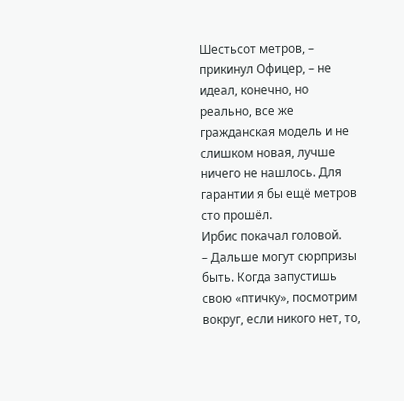Шестьсот метров, – прикинул Офицер, – не идеал, конечно, но реально, все же гражданская модель и не слишком новая, лучше ничего не нашлось. Для гарантии я бы ещё метров сто прошёл.
Ирбис покачал головой.
– Дальше могут сюрпризы быть. Когда запустишь свою «птичку», посмотрим вокруг, если никого нет, то,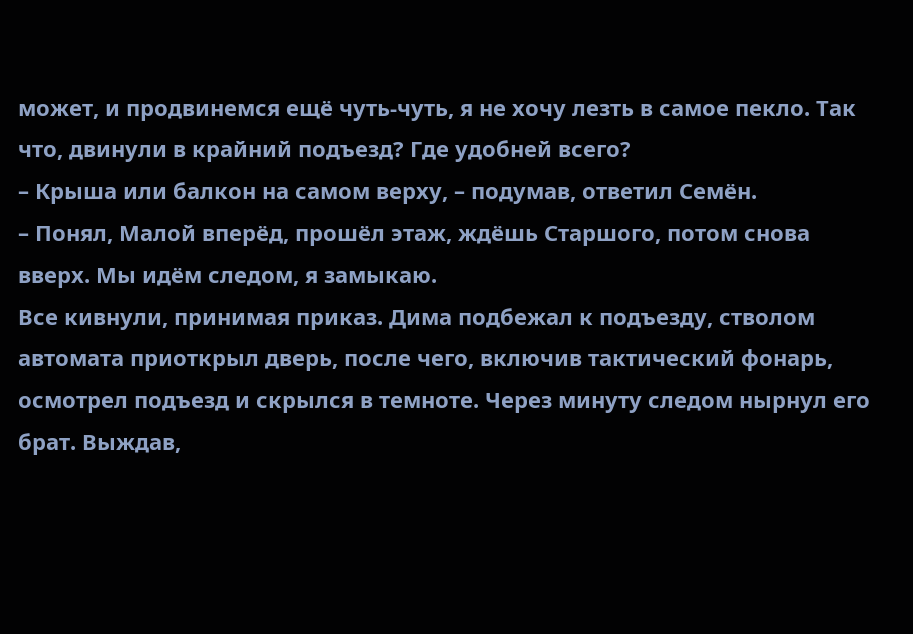может, и продвинемся ещё чуть-чуть, я не хочу лезть в самое пекло. Так что, двинули в крайний подъезд? Где удобней всего?
– Крыша или балкон на самом верху, – подумав, ответил Семён.
– Понял, Малой вперёд, прошёл этаж, ждёшь Старшого, потом снова вверх. Мы идём следом, я замыкаю.
Все кивнули, принимая приказ. Дима подбежал к подъезду, стволом автомата приоткрыл дверь, после чего, включив тактический фонарь, осмотрел подъезд и скрылся в темноте. Через минуту следом нырнул его брат. Выждав,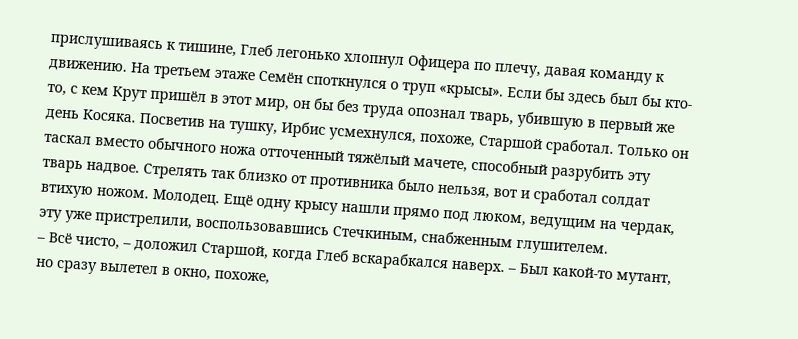прислушиваясь к тишине, Глеб легонько хлопнул Офицера по плечу, давая команду к движению. На третьем этаже Семён споткнулся о труп «крысы». Если бы здесь был бы кто-то, с кем Крут пришёл в этот мир, он бы без труда опознал тварь, убившую в первый же день Косяка. Посветив на тушку, Ирбис усмехнулся, похоже, Старшой сработал. Только он таскал вместо обычного ножа отточенный тяжёлый мачете, способный разрубить эту тварь надвое. Стрелять так близко от противника было нельзя, вот и сработал солдат втихую ножом. Молодец. Ещё одну крысу нашли прямо под люком, ведущим на чердак, эту уже пристрелили, воспользовавшись Стечкиным, снабженным глушителем.
– Всё чисто, – доложил Старшой, когда Глеб вскарабкался наверх. – Был какой-то мутант, но сразу вылетел в окно, похоже,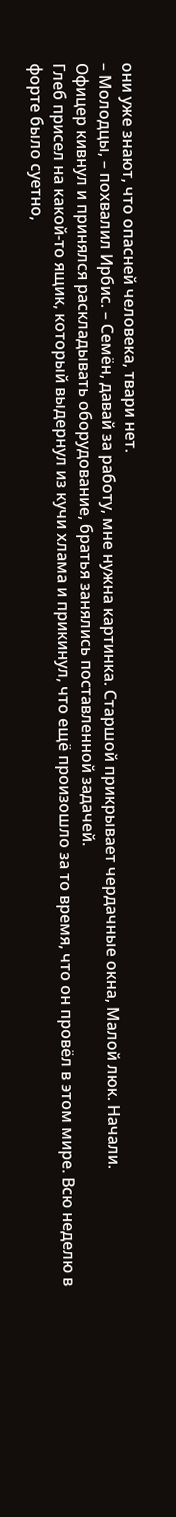они уже знают, что опасней человека, твари нет.
– Молодцы, – похвалил Ирбис. – Семён, давай за работу, мне нужна картинка. Старшой прикрывает чердачные окна, Малой люк. Начали.
Офицер кивнул и принялся раскладывать оборудование, братья занялись поставленной задачей.
Глеб присел на какой-то ящик, который выдернул из кучи хлама и прикинул, что ещё произошло за то время, что он провёл в этом мире. Всю неделю в форте было суетно,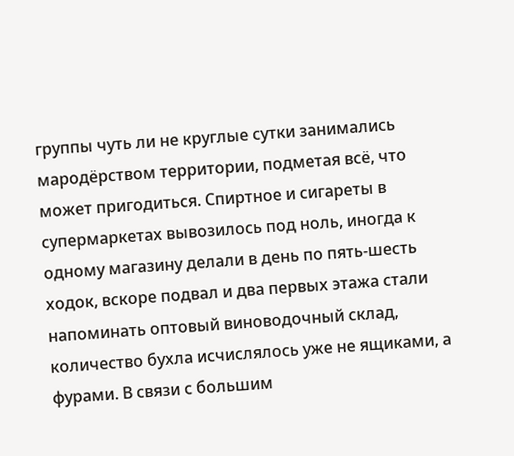группы чуть ли не круглые сутки занимались мародёрством территории, подметая всё, что может пригодиться. Спиртное и сигареты в супермаркетах вывозилось под ноль, иногда к одному магазину делали в день по пять-шесть ходок, вскоре подвал и два первых этажа стали напоминать оптовый виноводочный склад, количество бухла исчислялось уже не ящиками, а фурами. В связи с большим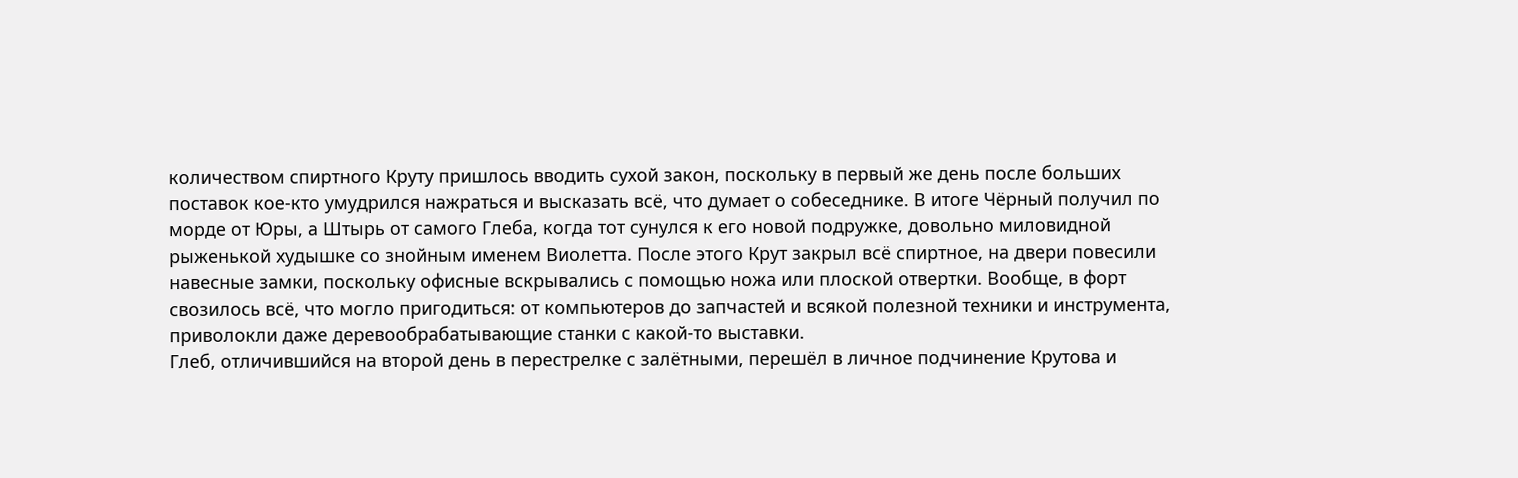количеством спиртного Круту пришлось вводить сухой закон, поскольку в первый же день после больших поставок кое-кто умудрился нажраться и высказать всё, что думает о собеседнике. В итоге Чёрный получил по морде от Юры, а Штырь от самого Глеба, когда тот сунулся к его новой подружке, довольно миловидной рыженькой худышке со знойным именем Виолетта. После этого Крут закрыл всё спиртное, на двери повесили навесные замки, поскольку офисные вскрывались с помощью ножа или плоской отвертки. Вообще, в форт свозилось всё, что могло пригодиться: от компьютеров до запчастей и всякой полезной техники и инструмента, приволокли даже деревообрабатывающие станки с какой-то выставки.
Глеб, отличившийся на второй день в перестрелке с залётными, перешёл в личное подчинение Крутова и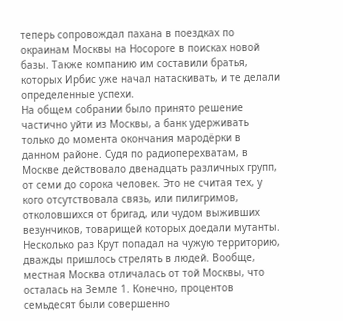теперь сопровождал пахана в поездках по окраинам Москвы на Носороге в поисках новой базы. Также компанию им составили братья, которых Ирбис уже начал натаскивать, и те делали определенные успехи.
На общем собрании было принято решение частично уйти из Москвы, а банк удерживать только до момента окончания мародёрки в данном районе. Судя по радиоперехватам, в Москве действовало двенадцать различных групп, от семи до сорока человек. Это не считая тех, у кого отсутствовала связь, или пилигримов, отколовшихся от бригад, или чудом выживших везунчиков, товарищей которых доедали мутанты. Несколько раз Крут попадал на чужую территорию, дважды пришлось стрелять в людей. Вообще, местная Москва отличалась от той Москвы, что осталась на Земле 1. Конечно, процентов семьдесят были совершенно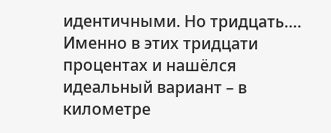идентичными. Но тридцать…. Именно в этих тридцати процентах и нашёлся идеальный вариант – в километре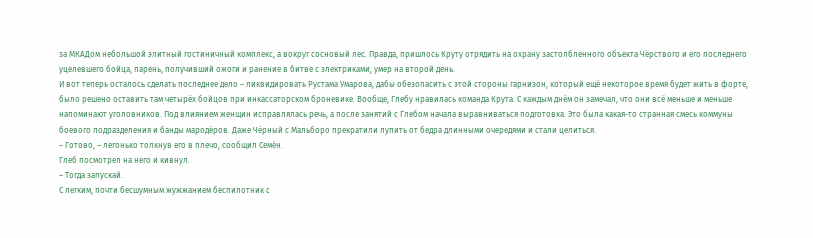за МКАДом небольшой элитный гостиничный комплекс, а вокруг сосновый лес. Правда, пришлось Круту отрядить на охрану застолбленного объекта Чёрствого и его последнего уцелевшего бойца, парень, получивший ожоги и ранение в битве с электриками, умер на второй день.
И вот теперь осталось сделать последнее дело – ликвидировать Рустама Умарова, дабы обезопасить с этой стороны гарнизон, который ещё некоторое время будет жить в форте, было решено оставить там четырёх бойцов при инкассаторском броневике. Вообще, Глебу нравилась команда Крута. С каждым днём он замечал, что они всё меньше и меньше напоминают уголовников. Под влиянием женщин исправлялась речь, а после занятий с Глебом начала выравниваться подготовка. Это была какая-то странная смесь коммуны боевого подразделения и банды мародёров. Даже Чёрный с Мальборо прекратили лупить от бедра длинными очередями и стали целиться.
– Готово, – легонько толкнув его в плечо, сообщил Семён.
Глеб посмотрел на него и кивнул.
– Тогда запускай.
С легким, почти бесшумным жужжанием беспилотник с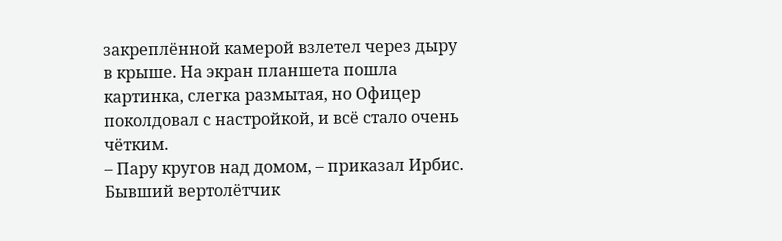закреплённой камерой взлетел через дыру в крыше. На экран планшета пошла картинка, слегка размытая, но Офицер поколдовал с настройкой, и всё стало очень чётким.
– Пару кругов над домом, – приказал Ирбис.
Бывший вертолётчик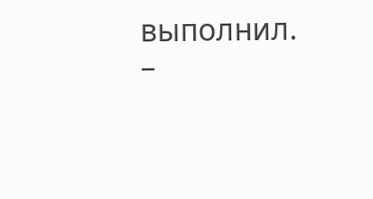выполнил.
–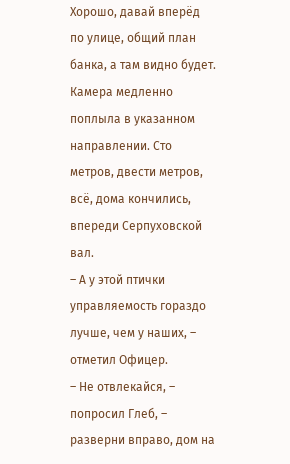Хорошо, давай вперёд по улице, общий план банка, а там видно будет.
Камера медленно поплыла в указанном направлении. Сто метров, двести метров, всё, дома кончились, впереди Серпуховской вал.
– А у этой птички управляемость гораздо лучше, чем у наших, – отметил Офицер.
– Не отвлекайся, – попросил Глеб, – разверни вправо, дом на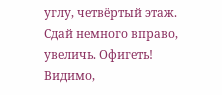углу, четвёртый этаж. Сдай немного вправо, увеличь. Офигеть!
Видимо,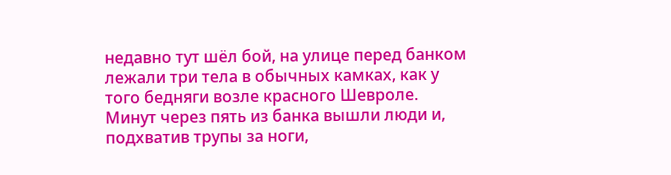недавно тут шёл бой, на улице перед банком лежали три тела в обычных камках, как у того бедняги возле красного Шевроле. Минут через пять из банка вышли люди и, подхватив трупы за ноги,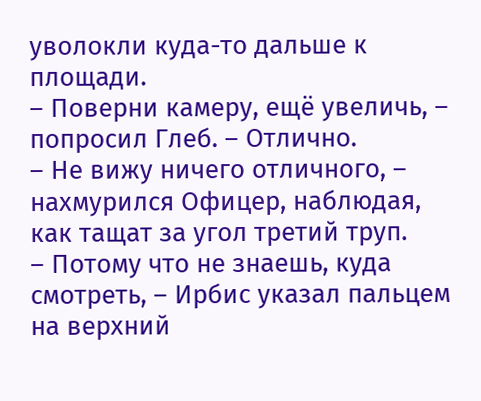уволокли куда-то дальше к площади.
– Поверни камеру, ещё увеличь, – попросил Глеб. – Отлично.
– Не вижу ничего отличного, – нахмурился Офицер, наблюдая, как тащат за угол третий труп.
– Потому что не знаешь, куда смотреть, – Ирбис указал пальцем на верхний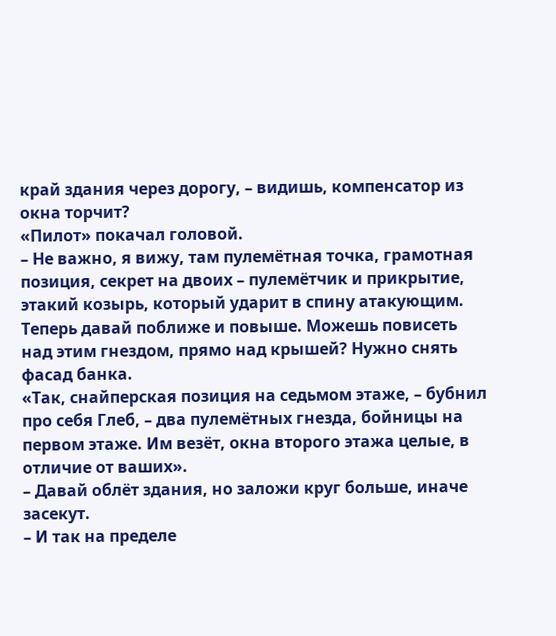край здания через дорогу, – видишь, компенсатор из окна торчит?
«Пилот» покачал головой.
– Не важно, я вижу, там пулемётная точка, грамотная позиция, секрет на двоих – пулемётчик и прикрытие, этакий козырь, который ударит в спину атакующим. Теперь давай поближе и повыше. Можешь повисеть над этим гнездом, прямо над крышей? Нужно снять фасад банка.
«Так, снайперская позиция на седьмом этаже, – бубнил про себя Глеб, – два пулемётных гнезда, бойницы на первом этаже. Им везёт, окна второго этажа целые, в отличие от ваших».
– Давай облёт здания, но заложи круг больше, иначе засекут.
– И так на пределе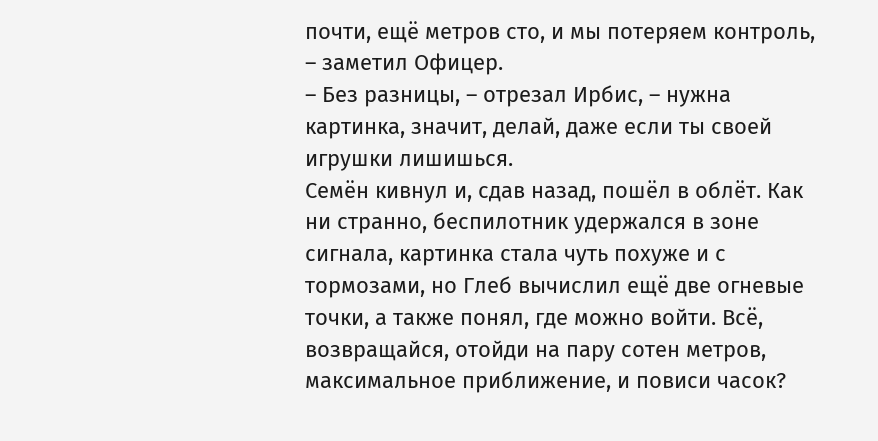почти, ещё метров сто, и мы потеряем контроль, – заметил Офицер.
– Без разницы, – отрезал Ирбис, – нужна картинка, значит, делай, даже если ты своей игрушки лишишься.
Семён кивнул и, сдав назад, пошёл в облёт. Как ни странно, беспилотник удержался в зоне сигнала, картинка стала чуть похуже и с тормозами, но Глеб вычислил ещё две огневые точки, а также понял, где можно войти. Всё, возвращайся, отойди на пару сотен метров, максимальное приближение, и повиси часок?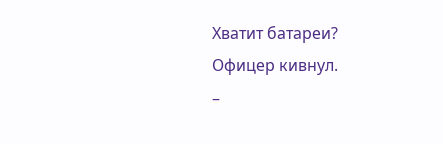Хватит батареи?
Офицер кивнул.
–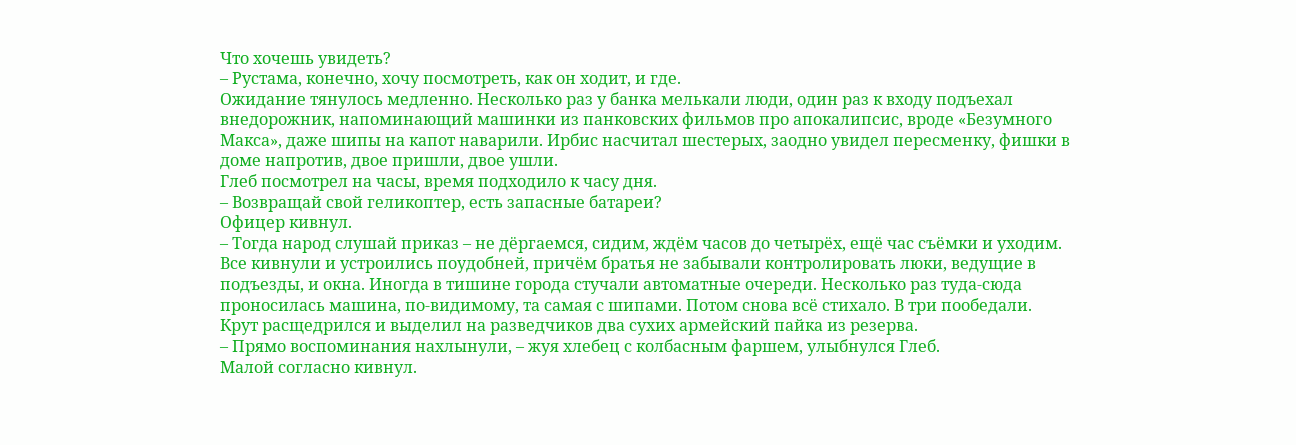Что хочешь увидеть?
– Рустама, конечно, хочу посмотреть, как он ходит, и где.
Ожидание тянулось медленно. Несколько раз у банка мелькали люди, один раз к входу подъехал внедорожник, напоминающий машинки из панковских фильмов про апокалипсис, вроде «Безумного Макса», даже шипы на капот наварили. Ирбис насчитал шестерых, заодно увидел пересменку, фишки в доме напротив, двое пришли, двое ушли.
Глеб посмотрел на часы, время подходило к часу дня.
– Возвращай свой геликоптер, есть запасные батареи?
Офицер кивнул.
– Тогда народ слушай приказ – не дёргаемся, сидим, ждём часов до четырёх, ещё час съёмки и уходим.
Все кивнули и устроились поудобней, причём братья не забывали контролировать люки, ведущие в подъезды, и окна. Иногда в тишине города стучали автоматные очереди. Несколько раз туда-сюда проносилась машина, по-видимому, та самая с шипами. Потом снова всё стихало. В три пообедали. Крут расщедрился и выделил на разведчиков два сухих армейский пайка из резерва.
– Прямо воспоминания нахлынули, – жуя хлебец с колбасным фаршем, улыбнулся Глеб.
Малой согласно кивнул.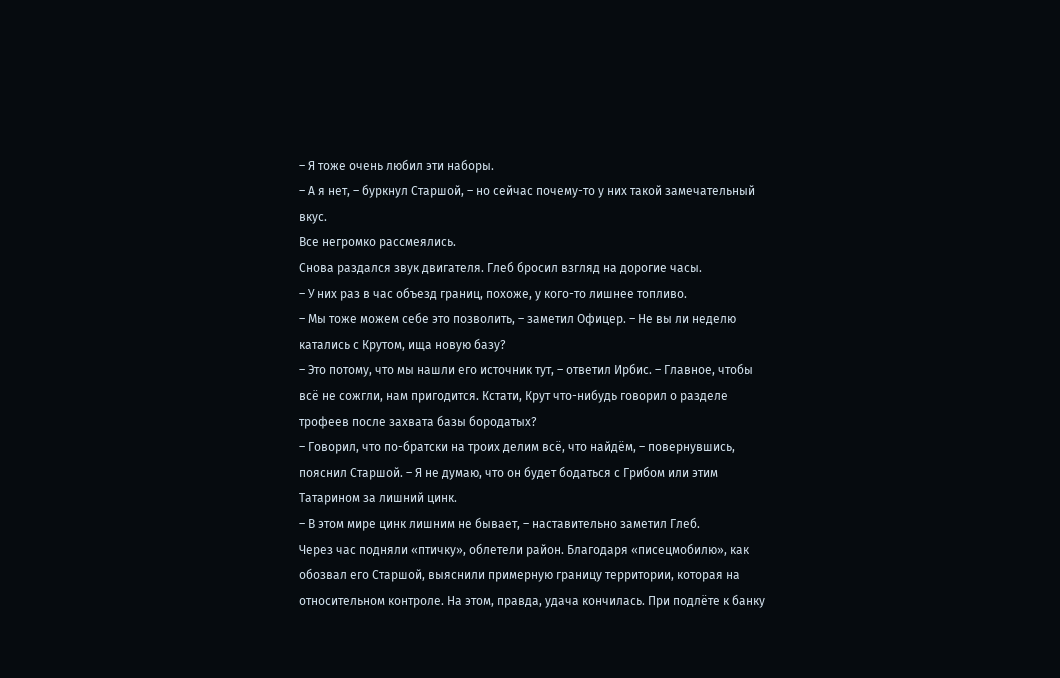– Я тоже очень любил эти наборы.
– А я нет, – буркнул Старшой, – но сейчас почему-то у них такой замечательный вкус.
Все негромко рассмеялись.
Снова раздался звук двигателя. Глеб бросил взгляд на дорогие часы.
– У них раз в час объезд границ, похоже, у кого-то лишнее топливо.
– Мы тоже можем себе это позволить, – заметил Офицер. – Не вы ли неделю катались с Крутом, ища новую базу?
– Это потому, что мы нашли его источник тут, – ответил Ирбис. – Главное, чтобы всё не сожгли, нам пригодится. Кстати, Крут что-нибудь говорил о разделе трофеев после захвата базы бородатых?
– Говорил, что по-братски на троих делим всё, что найдём, – повернувшись, пояснил Старшой. – Я не думаю, что он будет бодаться с Грибом или этим Татарином за лишний цинк.
– В этом мире цинк лишним не бывает, – наставительно заметил Глеб.
Через час подняли «птичку», облетели район. Благодаря «писецмобилю», как обозвал его Старшой, выяснили примерную границу территории, которая на относительном контроле. На этом, правда, удача кончилась. При подлёте к банку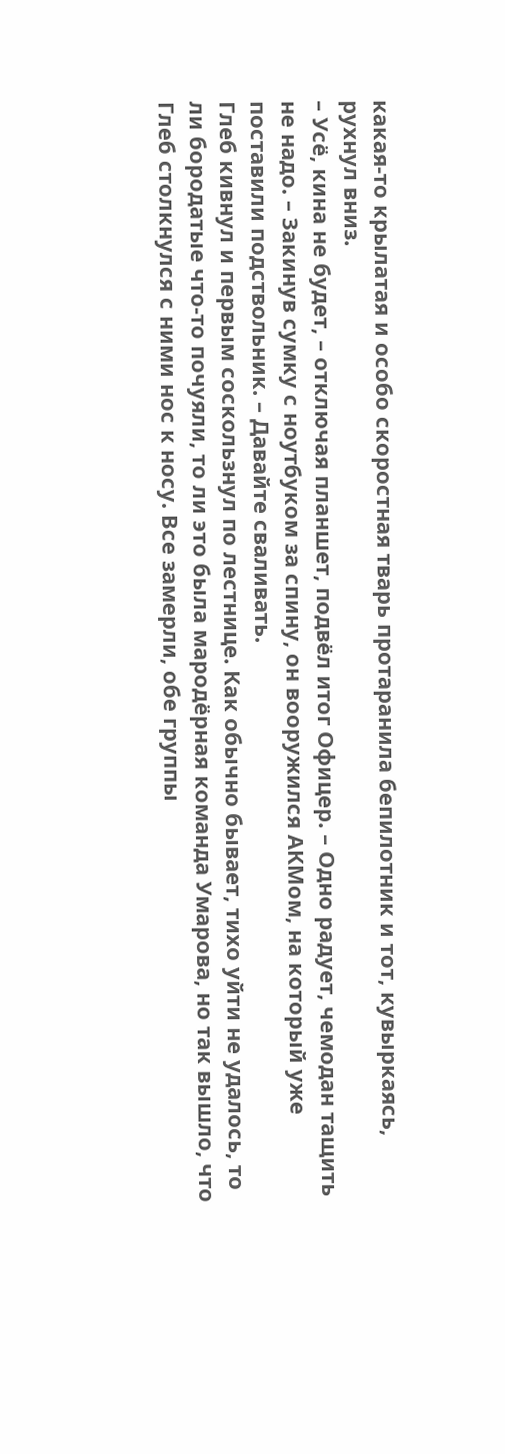какая-то крылатая и особо скоростная тварь протаранила бепилотник и тот, кувыркаясь, рухнул вниз.
– Усё, кина не будет, – отключая планшет, подвёл итог Офицер. – Одно радует, чемодан тащить не надо. – Закинув сумку с ноутбуком за спину, он вооружился АКМом, на который уже поставили подствольник. – Давайте сваливать.
Глеб кивнул и первым соскользнул по лестнице. Как обычно бывает, тихо уйти не удалось, то ли бородатые что-то почуяли, то ли это была мародёрная команда Умарова, но так вышло, что Глеб столкнулся с ними нос к носу. Все замерли, обе группы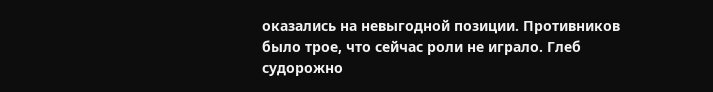оказались на невыгодной позиции. Противников было трое, что сейчас роли не играло. Глеб судорожно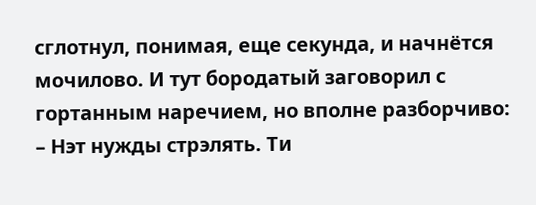сглотнул, понимая, еще секунда, и начнётся мочилово. И тут бородатый заговорил с гортанным наречием, но вполне разборчиво:
– Нэт нужды стрэлять. Ти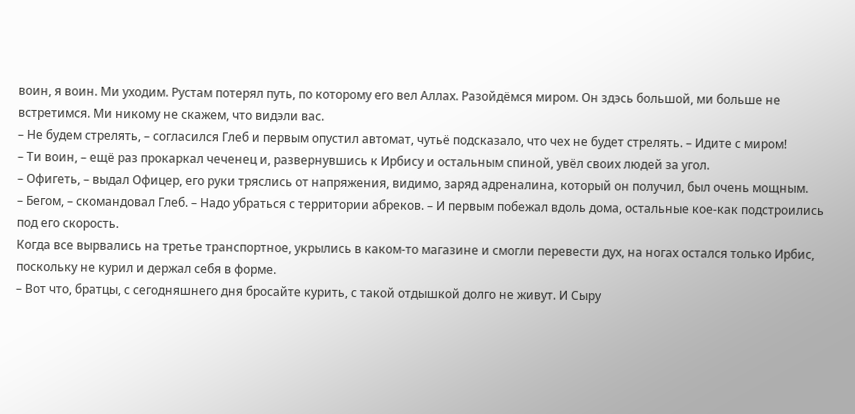воин, я воин. Ми уходим. Рустам потерял путь, по которому его вел Аллах. Разойдёмся миром. Он здэсь большой, ми больше не встретимся. Ми никому не скажем, что видэли вас.
– Не будем стрелять, – согласился Глеб и первым опустил автомат, чутьё подсказало, что чех не будет стрелять. – Идите с миром!
– Ти воин, – ещё раз прокаркал чеченец и, развернувшись к Ирбису и остальным спиной, увёл своих людей за угол.
– Офигеть, – выдал Офицер, его руки тряслись от напряжения, видимо, заряд адреналина, который он получил, был очень мощным.
– Бегом, – скомандовал Глеб. – Надо убраться с территории абреков. – И первым побежал вдоль дома, остальные кое-как подстроились под его скорость.
Когда все вырвались на третье транспортное, укрылись в каком-то магазине и смогли перевести дух, на ногах остался только Ирбис, поскольку не курил и держал себя в форме.
– Вот что, братцы, с сегодняшнего дня бросайте курить, с такой отдышкой долго не живут. И Сыру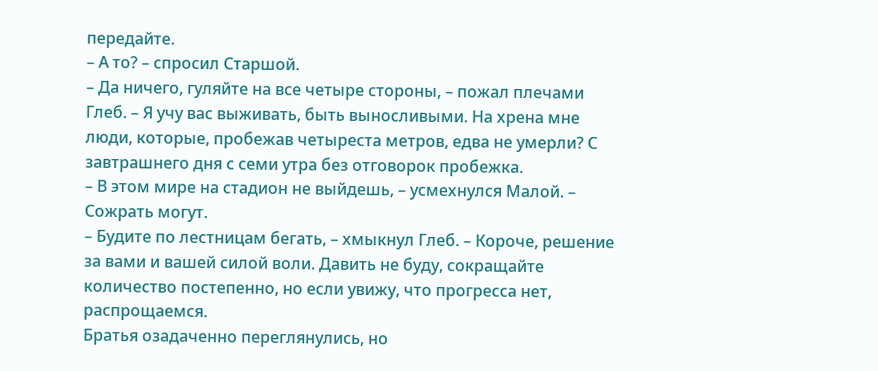передайте.
– А то? – спросил Старшой.
– Да ничего, гуляйте на все четыре стороны, – пожал плечами Глеб. – Я учу вас выживать, быть выносливыми. На хрена мне люди, которые, пробежав четыреста метров, едва не умерли? С завтрашнего дня с семи утра без отговорок пробежка.
– В этом мире на стадион не выйдешь, – усмехнулся Малой. – Сожрать могут.
– Будите по лестницам бегать, – хмыкнул Глеб. – Короче, решение за вами и вашей силой воли. Давить не буду, сокращайте количество постепенно, но если увижу, что прогресса нет, распрощаемся.
Братья озадаченно переглянулись, но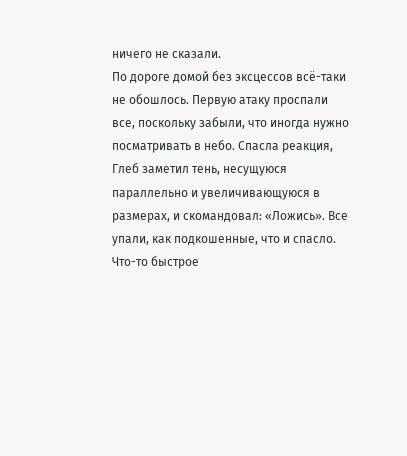ничего не сказали.
По дороге домой без эксцессов всё-таки не обошлось. Первую атаку проспали все, поскольку забыли, что иногда нужно посматривать в небо. Спасла реакция, Глеб заметил тень, несущуюся параллельно и увеличивающуюся в размерах, и скомандовал: «Ложись». Все упали, как подкошенные, что и спасло. Что-то быстрое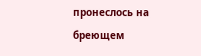пронеслось на бреющем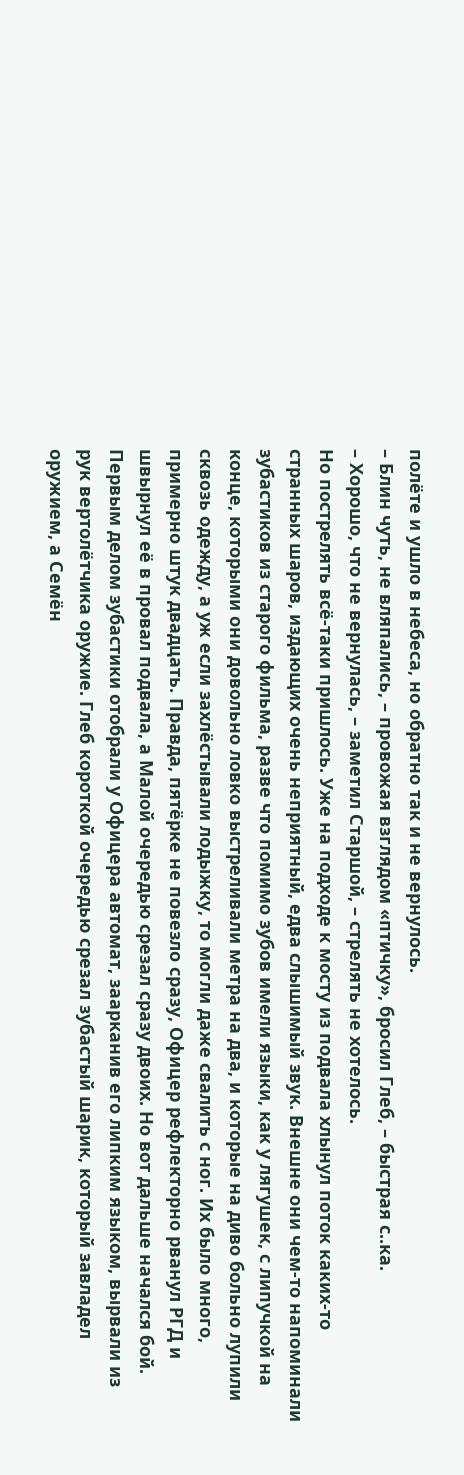полёте и ушло в небеса, но обратно так и не вернулось.
– Блин чуть, не вляпались, – провожая взглядом «птичку», бросил Глеб, – быстрая с..ка.
– Хорошо, что не вернулась, – заметил Старшой, – стрелять не хотелось.
Но пострелять всё-таки пришлось. Уже на подходе к мосту из подвала хлынул поток каких-то странных шаров, издающих очень неприятный, едва слышимый звук. Внешне они чем-то напоминали зубастиков из старого фильма, разве что помимо зубов имели языки, как у лягушек, с липучкой на конце, которыми они довольно ловко выстреливали метра на два, и которые на диво больно лупили сквозь одежду, а уж если захлёстывали лодыжку, то могли даже свалить с ног. Их было много, примерно штук двадцать. Правда, пятёрке не повезло сразу, Офицер рефлекторно рванул РГД и швырнул её в провал подвала, а Малой очередью срезал сразу двоих. Но вот дальше начался бой. Первым делом зубастики отобрали у Офицера автомат, заарканив его липким языком, вырвали из рук вертолётчика оружие. Глеб короткой очередью срезал зубастый шарик, который завладел оружием, а Семён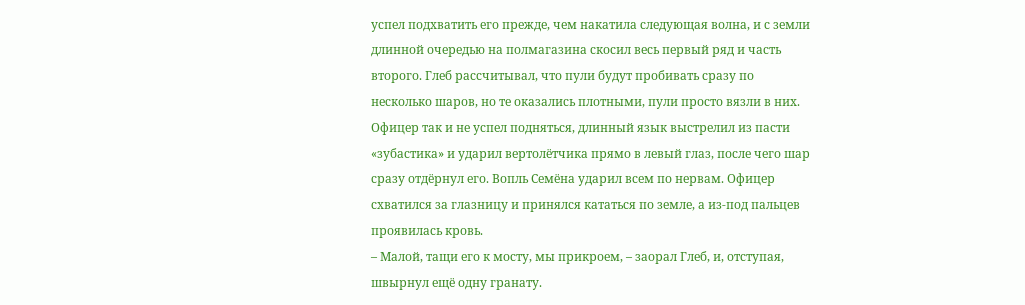успел подхватить его прежде, чем накатила следующая волна, и с земли длинной очередью на полмагазина скосил весь первый ряд и часть второго. Глеб рассчитывал, что пули будут пробивать сразу по несколько шаров, но те оказались плотными, пули просто вязли в них.
Офицер так и не успел подняться, длинный язык выстрелил из пасти «зубастика» и ударил вертолётчика прямо в левый глаз, после чего шар сразу отдёрнул его. Вопль Семёна ударил всем по нервам. Офицер схватился за глазницу и принялся кататься по земле, а из-под пальцев проявилась кровь.
– Малой, тащи его к мосту, мы прикроем, – заорал Глеб, и, отступая, швырнул ещё одну гранату.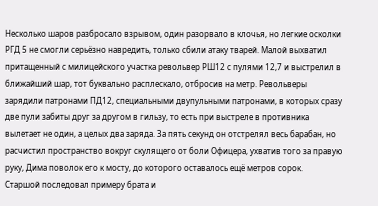Несколько шаров разбросало взрывом, один разорвало в клочья, но легкие осколки РГД 5 не смогли серьёзно навредить, только сбили атаку тварей. Малой выхватил притащенный с милицейского участка револьвер РШ12 с пулями 12,7 и выстрелил в ближайший шар, тот буквально расплескало, отбросив на метр. Револьверы зарядили патронами ПД12, специальными двупульными патронами, в которых сразу две пули забиты друг за другом в гильзу, то есть при выстреле в противника вылетает не один, а целых два заряда. За пять секунд он отстрелял весь барабан, но расчистил пространство вокруг скулящего от боли Офицера, ухватив того за правую руку, Дима поволок его к мосту, до которого оставалось ещё метров сорок.
Старшой последовал примеру брата и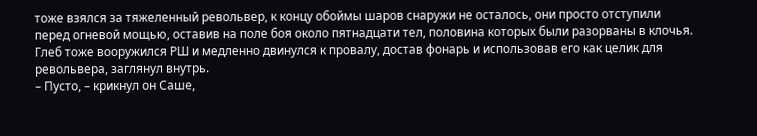тоже взялся за тяжеленный револьвер, к концу обоймы шаров снаружи не осталось, они просто отступили перед огневой мощью, оставив на поле боя около пятнадцати тел, половина которых были разорваны в клочья.
Глеб тоже вооружился РШ и медленно двинулся к провалу, достав фонарь и использовав его как целик для револьвера, заглянул внутрь.
– Пусто, – крикнул он Саше,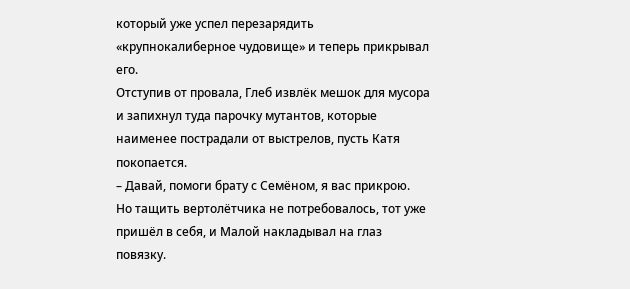который уже успел перезарядить «крупнокалиберное чудовище» и теперь прикрывал его.
Отступив от провала, Глеб извлёк мешок для мусора и запихнул туда парочку мутантов, которые наименее пострадали от выстрелов, пусть Катя покопается.
– Давай, помоги брату с Семёном, я вас прикрою.
Но тащить вертолётчика не потребовалось, тот уже пришёл в себя, и Малой накладывал на глаз повязку.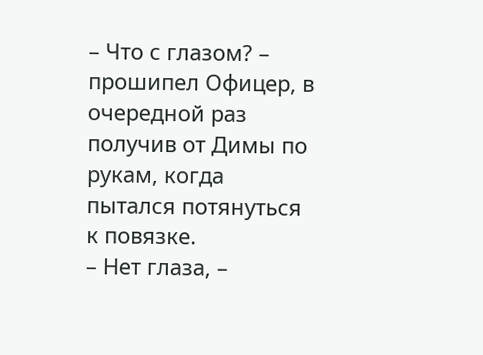– Что с глазом? – прошипел Офицер, в очередной раз получив от Димы по рукам, когда пытался потянуться к повязке.
– Нет глаза, –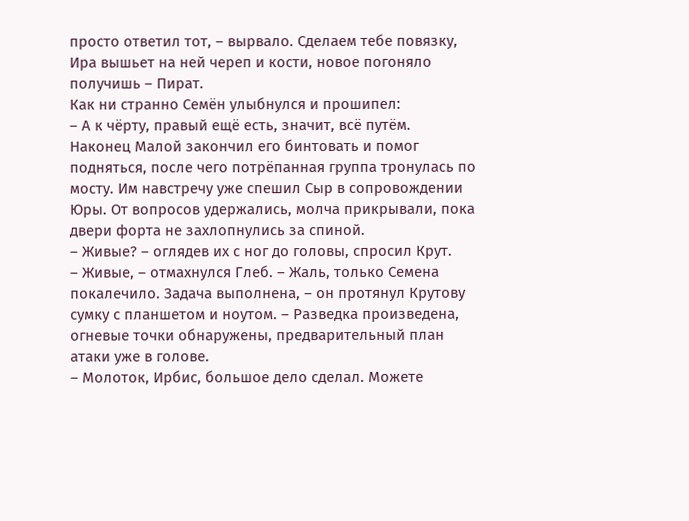просто ответил тот, – вырвало. Сделаем тебе повязку, Ира вышьет на ней череп и кости, новое погоняло получишь – Пират.
Как ни странно Семён улыбнулся и прошипел:
– А к чёрту, правый ещё есть, значит, всё путём.
Наконец Малой закончил его бинтовать и помог подняться, после чего потрёпанная группа тронулась по мосту. Им навстречу уже спешил Сыр в сопровождении Юры. От вопросов удержались, молча прикрывали, пока двери форта не захлопнулись за спиной.
– Живые? – оглядев их с ног до головы, спросил Крут.
– Живые, – отмахнулся Глеб. – Жаль, только Семена покалечило. Задача выполнена, – он протянул Крутову сумку с планшетом и ноутом. – Разведка произведена, огневые точки обнаружены, предварительный план атаки уже в голове.
– Молоток, Ирбис, большое дело сделал. Можете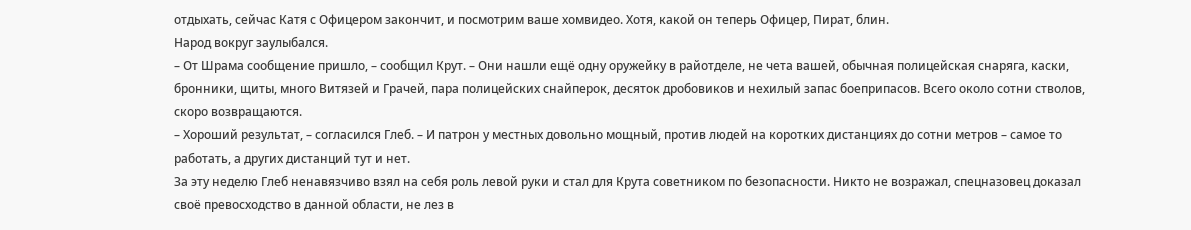отдыхать, сейчас Катя с Офицером закончит, и посмотрим ваше хомвидео. Хотя, какой он теперь Офицер, Пират, блин.
Народ вокруг заулыбался.
– От Шрама сообщение пришло, – сообщил Крут. – Они нашли ещё одну оружейку в райотделе, не чета вашей, обычная полицейская снаряга, каски, бронники, щиты, много Витязей и Грачей, пара полицейских снайперок, десяток дробовиков и нехилый запас боеприпасов. Всего около сотни стволов, скоро возвращаются.
– Хороший результат, – согласился Глеб. – И патрон у местных довольно мощный, против людей на коротких дистанциях до сотни метров – самое то работать, а других дистанций тут и нет.
За эту неделю Глеб ненавязчиво взял на себя роль левой руки и стал для Крута советником по безопасности. Никто не возражал, спецназовец доказал своё превосходство в данной области, не лез в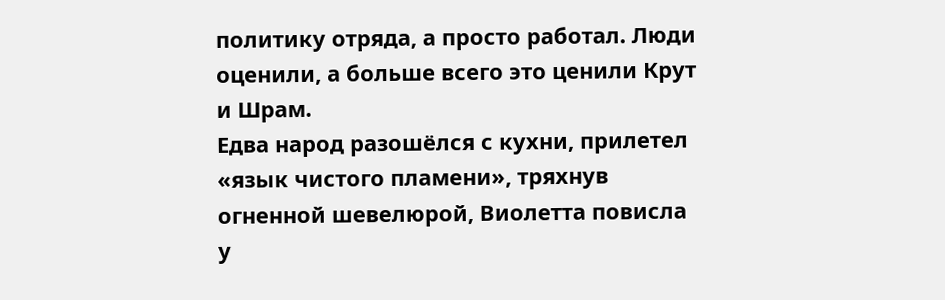политику отряда, а просто работал. Люди оценили, а больше всего это ценили Крут и Шрам.
Едва народ разошёлся с кухни, прилетел «язык чистого пламени», тряхнув огненной шевелюрой, Виолетта повисла у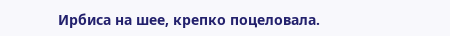Ирбиса на шее, крепко поцеловала.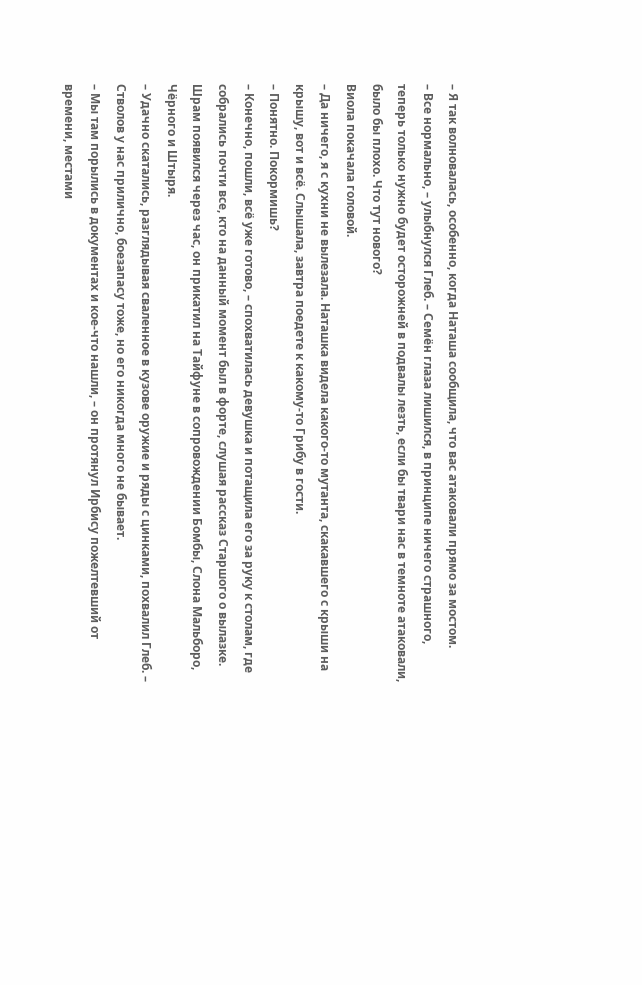– Я так волновалась, особенно, когда Наташа сообщила, что вас атаковали прямо за мостом.
– Все нормально, – улыбнулся Глеб. – Семён глаза лишился, в принципе ничего страшного, теперь только нужно будет осторожней в подвалы лезть, если бы твари нас в темноте атаковали, было бы плохо. Что тут нового?
Виола покачала головой.
– Да ничего, я с кухни не вылезала. Наташка видела какого-то мутанта, скакавшего с крыши на крышу, вот и всё. Слышала, завтра поедете к какому-то Грибу в гости.
– Понятно. Покормишь?
– Конечно, пошли, всё уже готово, – спохватилась девушка и потащила его за руку к столам, где собрались почти все, кто на данный момент был в форте, слушая рассказ Старшого о вылазке.
Шрам появился через час, он прикатил на Тайфуне в сопровождении Бомбы, Слона Мальборо, Чёрного и Штыря.
– Удачно скатались, разглядывая сваленное в кузове оружие и ряды с цинками, похвалил Глеб. – Стволов у нас прилично, боезапасу тоже, но его никогда много не бывает.
– Мы там порылись в документах и кое-что нашли, – он протянул Ирбису пожелтевший от времени, местами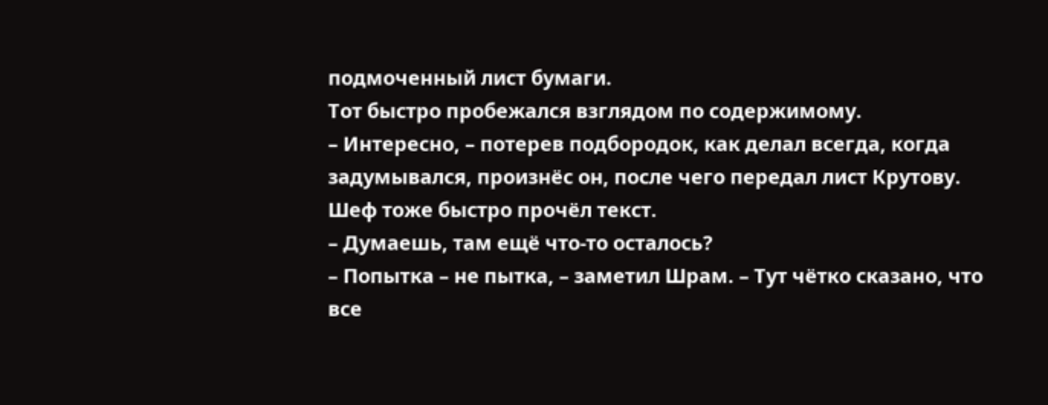подмоченный лист бумаги.
Тот быстро пробежался взглядом по содержимому.
– Интересно, – потерев подбородок, как делал всегда, когда задумывался, произнёс он, после чего передал лист Крутову.
Шеф тоже быстро прочёл текст.
– Думаешь, там ещё что-то осталось?
– Попытка – не пытка, – заметил Шрам. – Тут чётко сказано, что все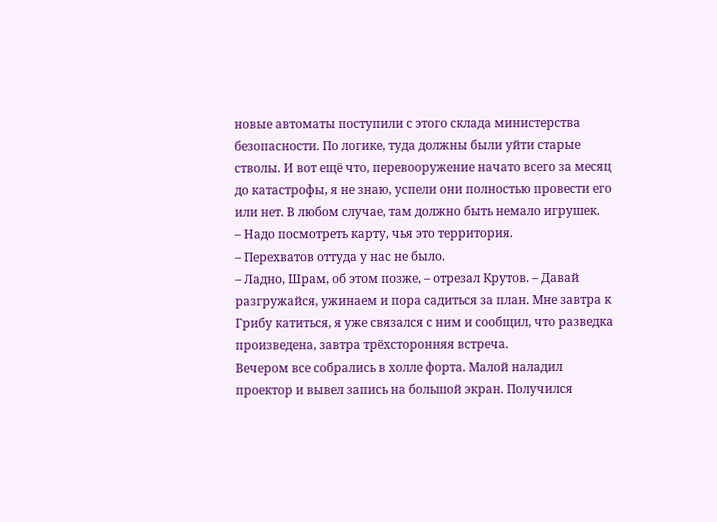новые автоматы поступили с этого склада министерства безопасности. По логике, туда должны были уйти старые стволы. И вот ещё что, перевооружение начато всего за месяц до катастрофы, я не знаю, успели они полностью провести его или нет. В любом случае, там должно быть немало игрушек.
– Надо посмотреть карту, чья это территория.
– Перехватов оттуда у нас не было.
– Ладно, Шрам, об этом позже, – отрезал Крутов. – Давай разгружайся, ужинаем и пора садиться за план. Мне завтра к Грибу катиться, я уже связался с ним и сообщил, что разведка произведена, завтра трёхсторонняя встреча.
Вечером все собрались в холле форта. Малой наладил проектор и вывел запись на большой экран. Получился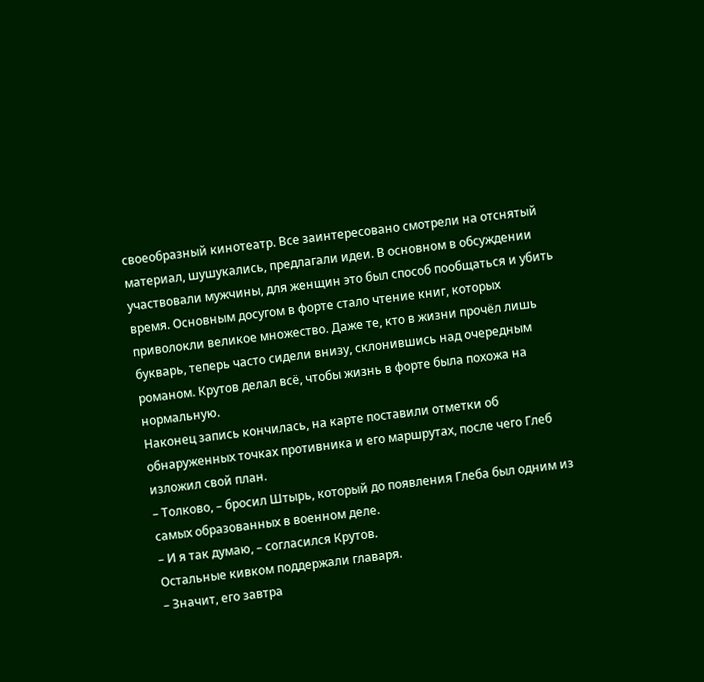своеобразный кинотеатр. Все заинтересовано смотрели на отснятый материал, шушукались, предлагали идеи. В основном в обсуждении участвовали мужчины, для женщин это был способ пообщаться и убить время. Основным досугом в форте стало чтение книг, которых приволокли великое множество. Даже те, кто в жизни прочёл лишь букварь, теперь часто сидели внизу, склонившись над очередным романом. Крутов делал всё, чтобы жизнь в форте была похожа на нормальную.
Наконец запись кончилась, на карте поставили отметки об обнаруженных точках противника и его маршрутах, после чего Глеб изложил свой план.
– Толково, – бросил Штырь, который до появления Глеба был одним из самых образованных в военном деле.
– И я так думаю, – согласился Крутов.
Остальные кивком поддержали главаря.
– Значит, его завтра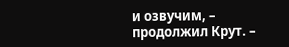и озвучим, – продолжил Крут. –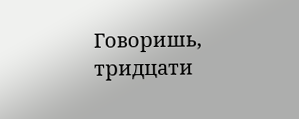Говоришь, тридцати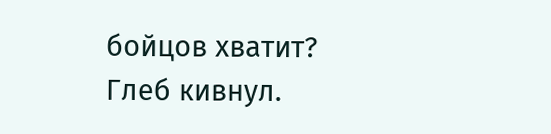бойцов хватит?
Глеб кивнул.